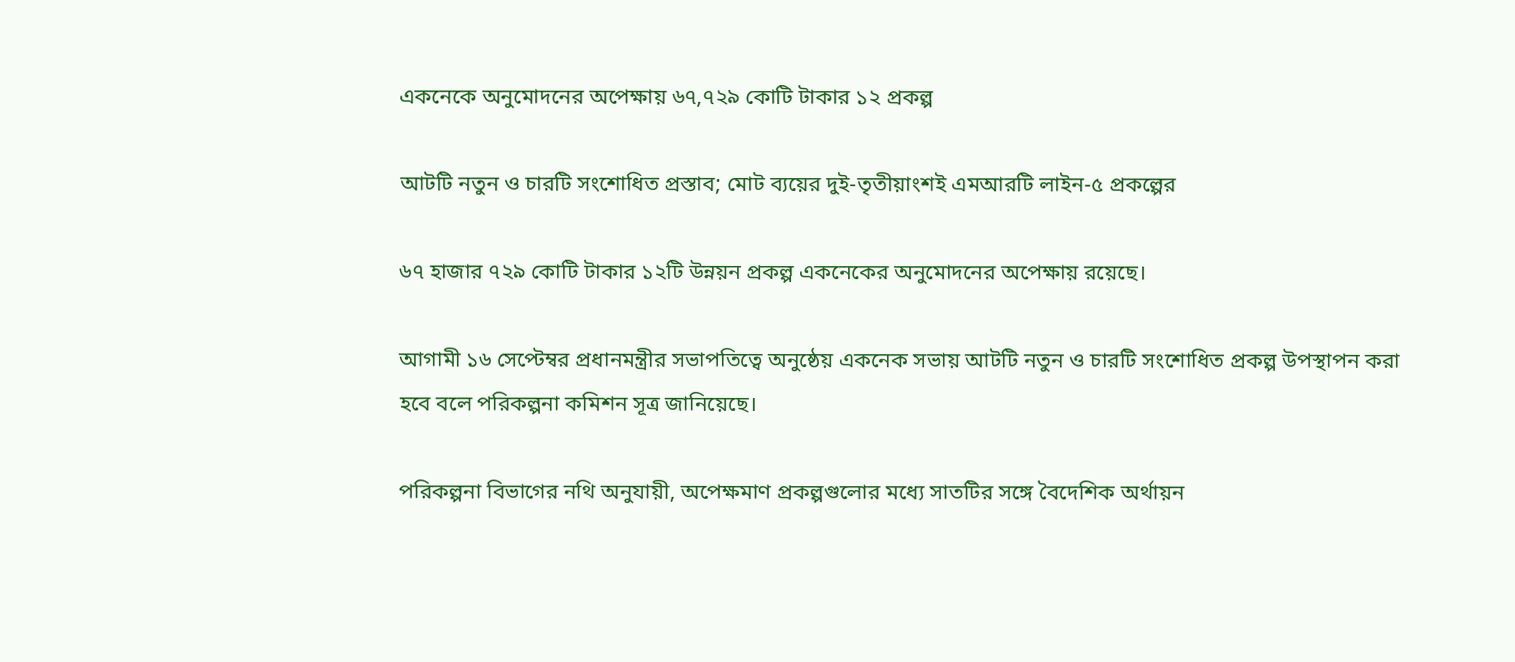একনেকে অনুমোদনের অপেক্ষায় ৬৭,৭২৯ কোটি টাকার ১২ প্রকল্প

আটটি নতুন ও চারটি সংশোধিত প্রস্তাব; মোট ব্যয়ের দুই-তৃতীয়াংশই এমআরটি লাইন-৫ প্রকল্পের

৬৭ হাজার ৭২৯ কোটি টাকার ১২টি উন্নয়ন প্রকল্প একনেকের অনুমোদনের অপেক্ষায় রয়েছে।

আগামী ১৬ সেপ্টেম্বর প্রধানমন্ত্রীর সভাপতিত্বে অনুষ্ঠেয় একনেক সভায় আটটি নতুন ও চারটি সংশোধিত প্রকল্প উপস্থাপন করা হবে বলে পরিকল্পনা কমিশন সূত্র জানিয়েছে।

পরিকল্পনা বিভাগের নথি অনুযায়ী, অপেক্ষমাণ প্রকল্পগুলোর মধ্যে সাতটির সঙ্গে বৈদেশিক অর্থায়ন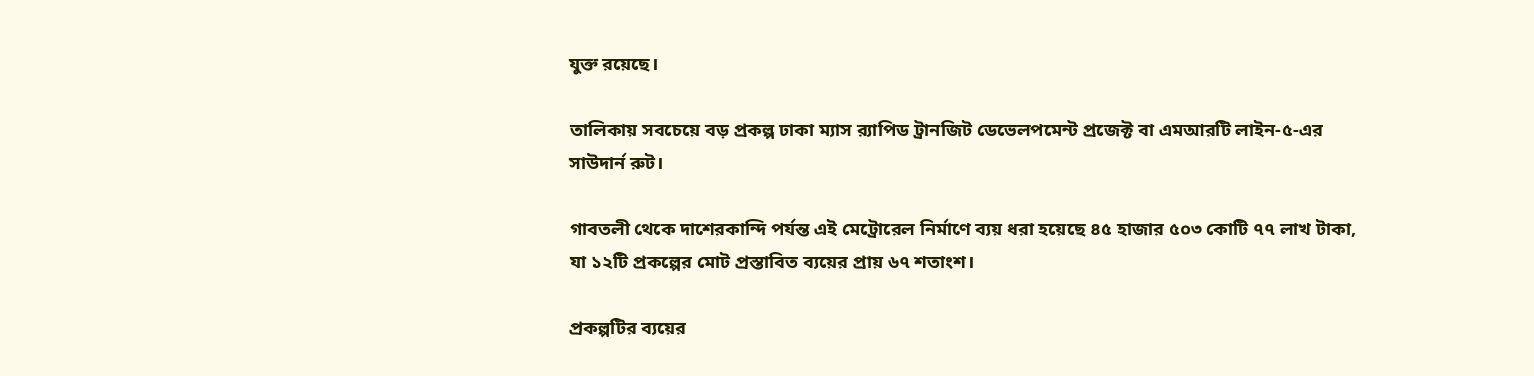যুক্ত রয়েছে।

তালিকায় সবচেয়ে বড় প্রকল্প ঢাকা ম্যাস র‌্যাপিড ট্রানজিট ডেভেলপমেন্ট প্রজেক্ট বা এমআরটি লাইন-৫-এর সাউদার্ন রুট।

গাবতলী থেকে দাশেরকান্দি পর্যন্ত এই মেট্রোরেল নির্মাণে ব্যয় ধরা হয়েছে ৪৫ হাজার ৫০৩ কোটি ৭৭ লাখ টাকা, যা ১২টি প্রকল্পের মোট প্রস্তাবিত ব্যয়ের প্রায় ৬৭ শতাংশ।

প্রকল্পটির ব্যয়ের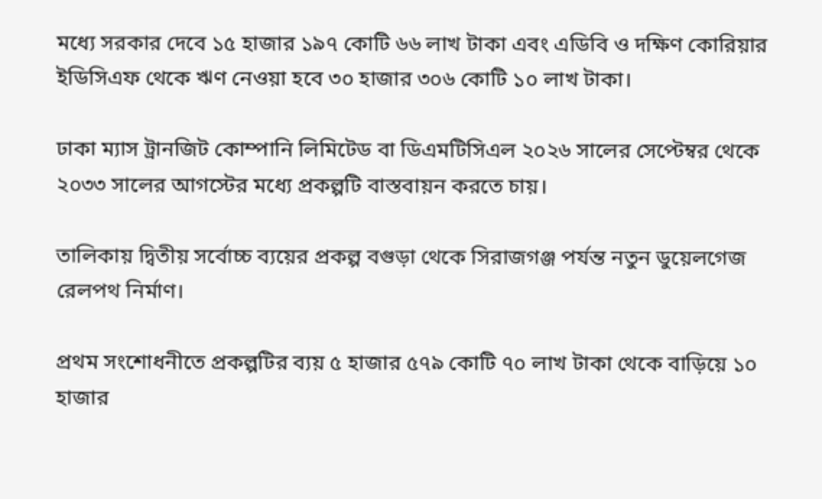মধ্যে সরকার দেবে ১৫ হাজার ১৯৭ কোটি ৬৬ লাখ টাকা এবং এডিবি ও দক্ষিণ কোরিয়ার ইডিসিএফ থেকে ঋণ নেওয়া হবে ৩০ হাজার ৩০৬ কোটি ১০ লাখ টাকা।

ঢাকা ম্যাস ট্রানজিট কোম্পানি লিমিটেড বা ডিএমটিসিএল ২০২৬ সালের সেপ্টেম্বর থেকে ২০৩৩ সালের আগস্টের মধ্যে প্রকল্পটি বাস্তবায়ন করতে চায়।

তালিকায় দ্বিতীয় সর্বোচ্চ ব্যয়ের প্রকল্প বগুড়া থেকে সিরাজগঞ্জ পর্যন্ত নতুন ডুয়েলগেজ রেলপথ নির্মাণ।

প্রথম সংশোধনীতে প্রকল্পটির ব্যয় ৫ হাজার ৫৭৯ কোটি ৭০ লাখ টাকা থেকে বাড়িয়ে ১০ হাজার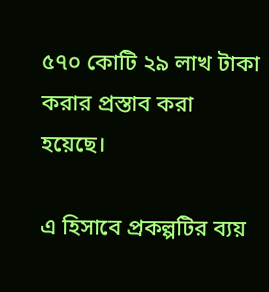৫৭০ কোটি ২৯ লাখ টাকা করার প্রস্তাব করা হয়েছে।

এ হিসাবে প্রকল্পটির ব্যয়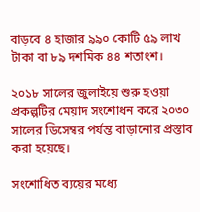বাড়বে ৪ হাজার ৯৯০ কোটি ৫৯ লাখ টাকা বা ৮৯ দশমিক ৪৪ শতাংশ।

২০১৮ সালের জুলাইয়ে শুরু হওয়া প্রকল্পটির মেয়াদ সংশোধন করে ২০৩০ সালের ডিসেম্বর পর্যন্ত বাড়ানোর প্রস্তাব করা হয়েছে।

সংশোধিত ব্যয়ের মধ্যে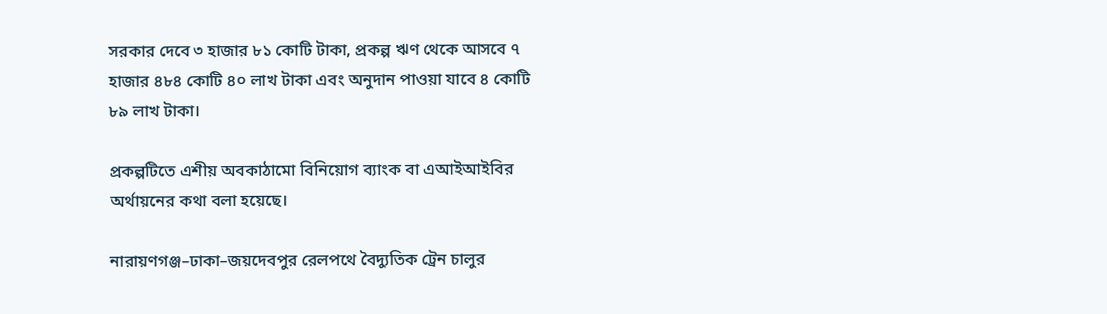সরকার দেবে ৩ হাজার ৮১ কোটি টাকা, প্রকল্প ঋণ থেকে আসবে ৭ হাজার ৪৮৪ কোটি ৪০ লাখ টাকা এবং অনুদান পাওয়া যাবে ৪ কোটি ৮৯ লাখ টাকা।

প্রকল্পটিতে এশীয় অবকাঠামো বিনিয়োগ ব্যাংক বা এআইআইবির অর্থায়নের কথা বলা হয়েছে।

নারায়ণগঞ্জ–ঢাকা–জয়দেবপুর রেলপথে বৈদ্যুতিক ট্রেন চালুর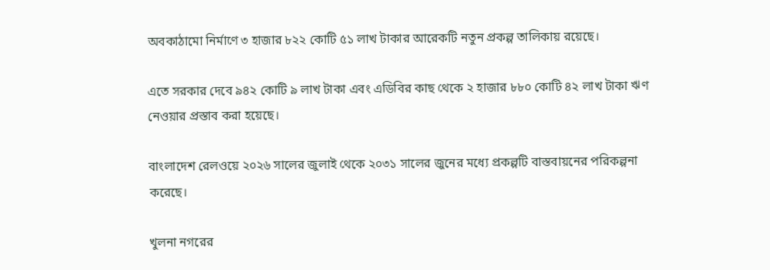অবকাঠামো নির্মাণে ৩ হাজার ৮২২ কোটি ৫১ লাখ টাকার আরেকটি নতুন প্রকল্প তালিকায় রয়েছে।

এতে সরকার দেবে ৯৪২ কোটি ৯ লাখ টাকা এবং এডিবির কাছ থেকে ২ হাজার ৮৮০ কোটি ৪২ লাখ টাকা ঋণ নেওয়ার প্রস্তাব করা হয়েছে।

বাংলাদেশ রেলওয়ে ২০২৬ সালের জুলাই থেকে ২০৩১ সালের জুনের মধ্যে প্রকল্পটি বাস্তবায়নের পরিকল্পনা করেছে।

খুলনা নগরের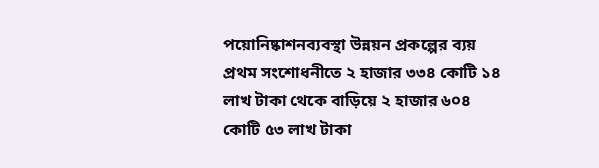পয়োনিষ্কাশনব্যবস্থা উন্নয়ন প্রকল্পের ব্যয় প্রথম সংশোধনীতে ২ হাজার ৩৩৪ কোটি ১৪ লাখ টাকা থেকে বাড়িয়ে ২ হাজার ৬০৪ কোটি ৫৩ লাখ টাকা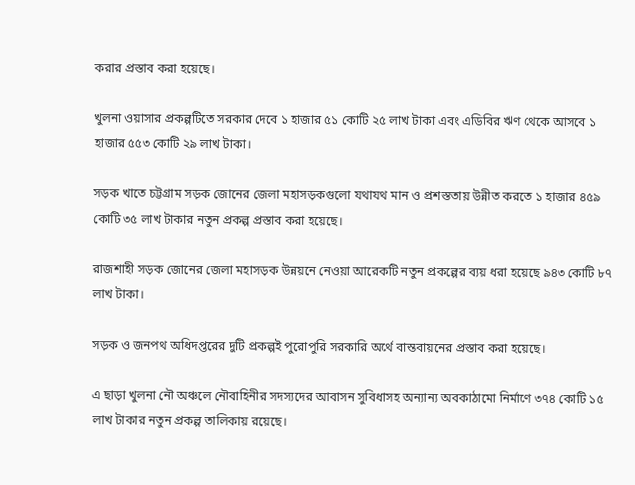করার প্রস্তাব করা হয়েছে।

খুলনা ওয়াসার প্রকল্পটিতে সরকার দেবে ১ হাজার ৫১ কোটি ২৫ লাখ টাকা এবং এডিবির ঋণ থেকে আসবে ১ হাজার ৫৫৩ কোটি ২৯ লাখ টাকা।

সড়ক খাতে চট্টগ্রাম সড়ক জোনের জেলা মহাসড়কগুলো যথাযথ মান ও প্রশস্ততায় উন্নীত করতে ১ হাজার ৪৫৯ কোটি ৩৫ লাখ টাকার নতুন প্রকল্প প্রস্তাব করা হয়েছে।

রাজশাহী সড়ক জোনের জেলা মহাসড়ক উন্নয়নে নেওয়া আরেকটি নতুন প্রকল্পের ব্যয় ধরা হয়েছে ৯৪৩ কোটি ৮৭ লাখ টাকা।

সড়ক ও জনপথ অধিদপ্তরের দুটি প্রকল্পই পুরোপুরি সরকারি অর্থে বাস্তবায়নের প্রস্তাব করা হয়েছে।

এ ছাড়া খুলনা নৌ অঞ্চলে নৌবাহিনীর সদস্যদের আবাসন সুবিধাসহ অন্যান্য অবকাঠামো নির্মাণে ৩৭৪ কোটি ১৫ লাখ টাকার নতুন প্রকল্প তালিকায় রয়েছে।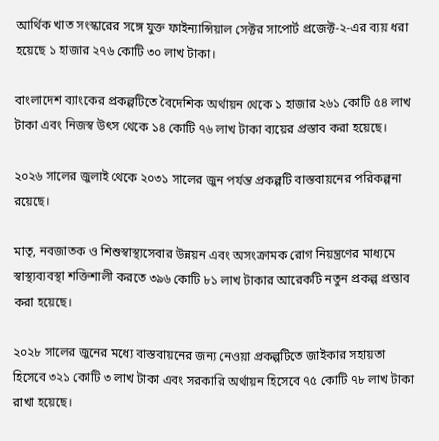আর্থিক খাত সংস্কারের সঙ্গে যুক্ত ফাইন্যান্সিয়াল সেক্টর সাপোর্ট প্রজেক্ট-২-এর ব্যয় ধরা হয়েছে ১ হাজার ২৭৬ কোটি ৩০ লাখ টাকা।

বাংলাদেশ ব্যাংকের প্রকল্পটিতে বৈদেশিক অর্থায়ন থেকে ১ হাজার ২৬১ কোটি ৫৪ লাখ টাকা এবং নিজস্ব উৎস থেকে ১৪ কোটি ৭৬ লাখ টাকা ব্যয়ের প্রস্তাব করা হয়েছে।

২০২৬ সালের জুলাই থেকে ২০৩১ সালের জুন পর্যন্ত প্রকল্পটি বাস্তবায়নের পরিকল্পনা রয়েছে।

মাতৃ, নবজাতক ও শিশুস্বাস্থ্যসেবার উন্নয়ন এবং অসংক্রামক রোগ নিয়ন্ত্রণের মাধ্যমে স্বাস্থ্যব্যবস্থা শক্তিশালী করতে ৩৯৬ কোটি ৮১ লাখ টাকার আরেকটি নতুন প্রকল্প প্রস্তাব করা হয়েছে।

২০২৮ সালের জুনের মধ্যে বাস্তবায়নের জন্য নেওয়া প্রকল্পটিতে জাইকার সহায়তা হিসেবে ৩২১ কোটি ৩ লাখ টাকা এবং সরকারি অর্থায়ন হিসেবে ৭৫ কোটি ৭৮ লাখ টাকা রাখা হয়েছে।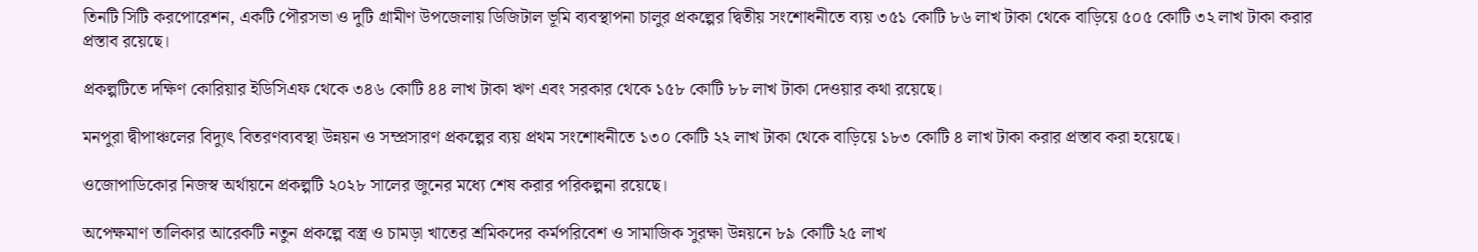তিনটি সিটি করপোরেশন, একটি পৌরসভা ও দুটি গ্রামীণ উপজেলায় ডিজিটাল ভূমি ব্যবস্থাপনা চালুর প্রকল্পের দ্বিতীয় সংশোধনীতে ব্যয় ৩৫১ কোটি ৮৬ লাখ টাকা থেকে বাড়িয়ে ৫০৫ কোটি ৩২ লাখ টাকা করার প্রস্তাব রয়েছে।

প্রকল্পটিতে দক্ষিণ কোরিয়ার ইডিসিএফ থেকে ৩৪৬ কোটি ৪৪ লাখ টাকা ঋণ এবং সরকার থেকে ১৫৮ কোটি ৮৮ লাখ টাকা দেওয়ার কথা রয়েছে।

মনপুরা দ্বীপাঞ্চলের বিদ্যুৎ বিতরণব্যবস্থা উন্নয়ন ও সম্প্রসারণ প্রকল্পের ব্যয় প্রথম সংশোধনীতে ১৩০ কোটি ২২ লাখ টাকা থেকে বাড়িয়ে ১৮৩ কোটি ৪ লাখ টাকা করার প্রস্তাব করা হয়েছে।

ওজোপাডিকোর নিজস্ব অর্থায়নে প্রকল্পটি ২০২৮ সালের জুনের মধ্যে শেষ করার পরিকল্পনা রয়েছে।

অপেক্ষমাণ তালিকার আরেকটি নতুন প্রকল্পে বস্ত্র ও চামড়া খাতের শ্রমিকদের কর্মপরিবেশ ও সামাজিক সুরক্ষা উন্নয়নে ৮৯ কোটি ২৫ লাখ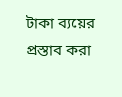টাকা ব্যয়ের প্রস্তাব করা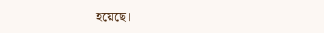হয়েছে।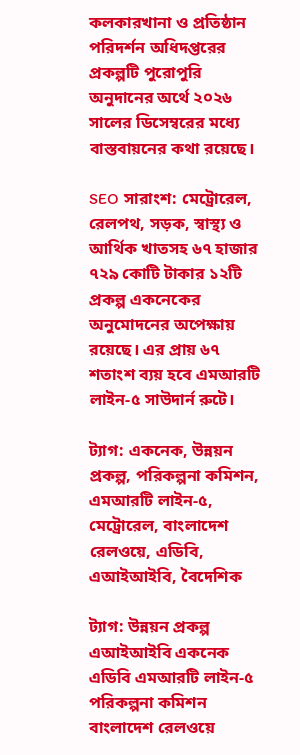কলকারখানা ও প্রতিষ্ঠান পরিদর্শন অধিদপ্তরের প্রকল্পটি পুরোপুরি অনুদানের অর্থে ২০২৬ সালের ডিসেম্বরের মধ্যে বাস্তবায়নের কথা রয়েছে।

SEO সারাংশ: মেট্রোরেল, রেলপথ, সড়ক, স্বাস্থ্য ও আর্থিক খাতসহ ৬৭ হাজার ৭২৯ কোটি টাকার ১২টি প্রকল্প একনেকের অনুমোদনের অপেক্ষায় রয়েছে। এর প্রায় ৬৭ শতাংশ ব্যয় হবে এমআরটি লাইন-৫ সাউদার্ন রুটে।

ট্যাগ: একনেক, উন্নয়ন প্রকল্প, পরিকল্পনা কমিশন, এমআরটি লাইন-৫, মেট্রোরেল, বাংলাদেশ রেলওয়ে, এডিবি, এআইআইবি, বৈদেশিক

ট্যাগ: উন্নয়ন প্রকল্প এআইআইবি একনেক এডিবি এমআরটি লাইন-৫ পরিকল্পনা কমিশন বাংলাদেশ রেলওয়ে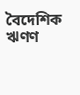বৈদেশিক ঋণণ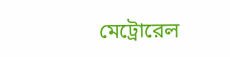মেট্রোরেল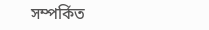সম্পর্কিত